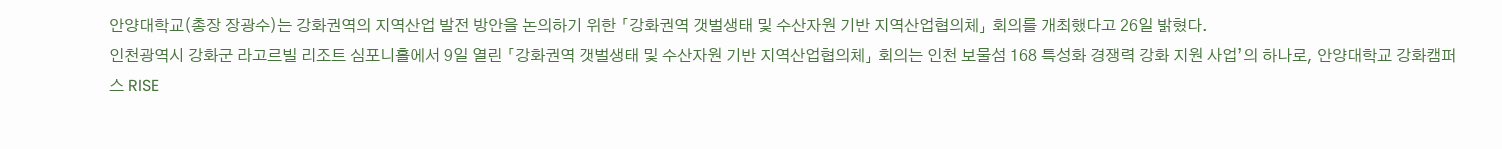안양대학교(총장 장광수)는 강화권역의 지역산업 발전 방안을 논의하기 위한 「강화권역 갯벌생태 및 수산자원 기반 지역산업협의체」 회의를 개최했다고 26일 밝혔다.
인천광역시 강화군 라고르빌 리조트 심포니홀에서 9일 열린 「강화권역 갯벌생태 및 수산자원 기반 지역산업협의체」 회의는 인천 보물섬 168 특성화 경쟁력 강화 지원 사업’의 하나로, 안양대학교 강화캠퍼스 RISE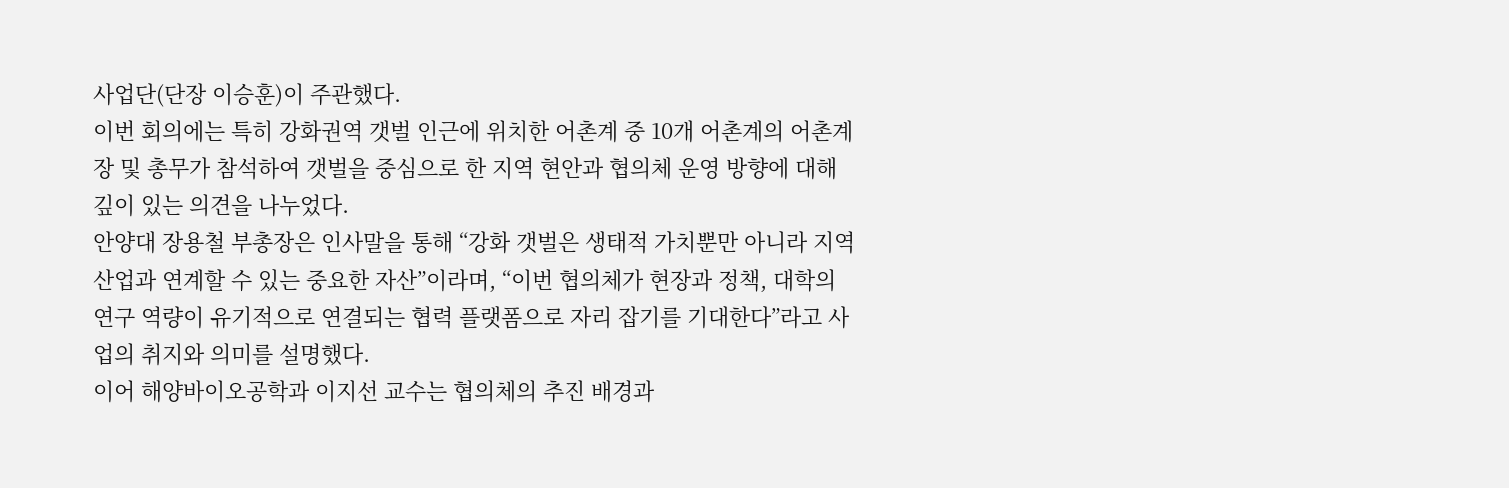사업단(단장 이승훈)이 주관했다.
이번 회의에는 특히 강화권역 갯벌 인근에 위치한 어촌계 중 10개 어촌계의 어촌계장 및 총무가 참석하여 갯벌을 중심으로 한 지역 현안과 협의체 운영 방향에 대해 깊이 있는 의견을 나누었다.
안양대 장용철 부총장은 인사말을 통해 “강화 갯벌은 생태적 가치뿐만 아니라 지역 산업과 연계할 수 있는 중요한 자산”이라며, “이번 협의체가 현장과 정책, 대학의 연구 역량이 유기적으로 연결되는 협력 플랫폼으로 자리 잡기를 기대한다”라고 사업의 취지와 의미를 설명했다.
이어 해양바이오공학과 이지선 교수는 협의체의 추진 배경과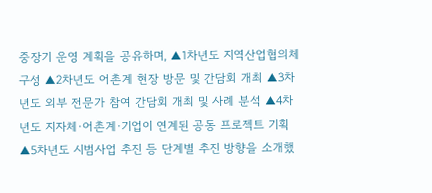중장기 운영 계획을 공유하며, ▲1차년도 지역산업협의체 구성 ▲2차년도 어촌계 현장 방문 및 간담회 개최 ▲3차년도 외부 전문가 참여 간담회 개최 및 사례 분석 ▲4차년도 지자체·어촌계·기업이 연계된 공동 프로젝트 기획 ▲5차년도 시범사업 추진 등 단계별 추진 방향을 소개했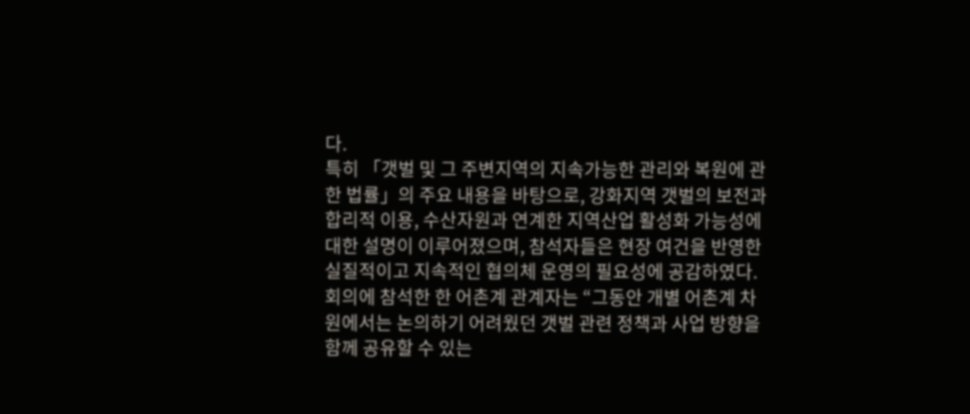다.
특히 「갯벌 및 그 주변지역의 지속가능한 관리와 복원에 관한 법률」의 주요 내용을 바탕으로, 강화지역 갯벌의 보전과 합리적 이용, 수산자원과 연계한 지역산업 활성화 가능성에 대한 설명이 이루어졌으며, 참석자들은 현장 여건을 반영한 실질적이고 지속적인 협의체 운영의 필요성에 공감하였다.
회의에 참석한 한 어촌계 관계자는 “그동안 개별 어촌계 차원에서는 논의하기 어려웠던 갯벌 관련 정책과 사업 방향을 함께 공유할 수 있는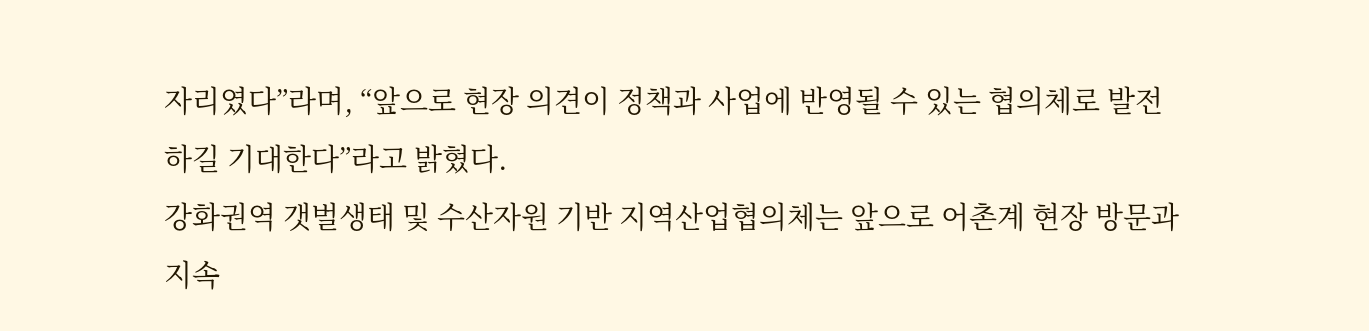자리였다”라며, “앞으로 현장 의견이 정책과 사업에 반영될 수 있는 협의체로 발전하길 기대한다”라고 밝혔다.
강화권역 갯벌생태 및 수산자원 기반 지역산업협의체는 앞으로 어촌계 현장 방문과 지속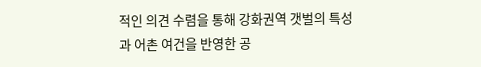적인 의견 수렴을 통해 강화권역 갯벌의 특성과 어촌 여건을 반영한 공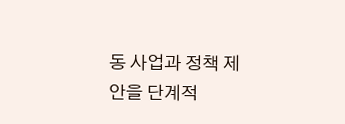동 사업과 정책 제안을 단계적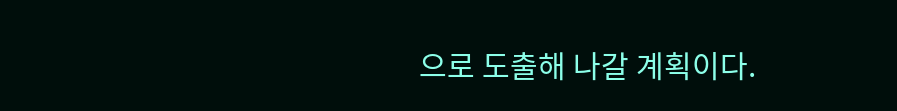으로 도출해 나갈 계획이다.